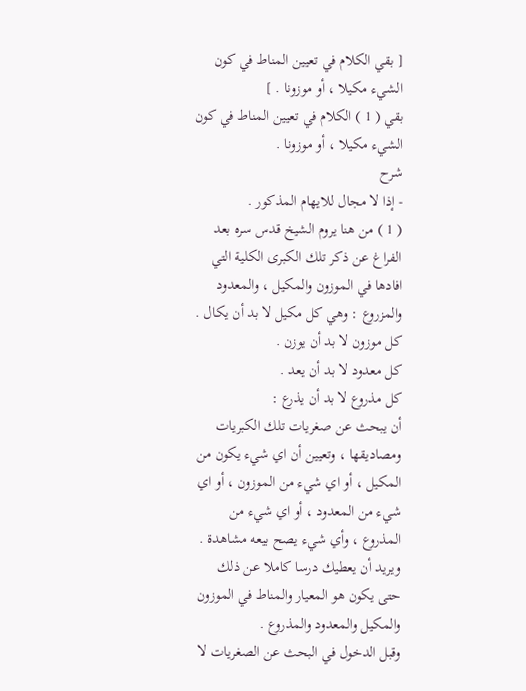[ بقي الكلام في تعيين المناط في كون الشيء مكيلا ، أو موزونا . ]
بقي ( 1 ) الكلام في تعيين المناط في كون الشيء مكيلا ، أو موزونا .
شرح
- إذا لا مجال للايهام المذكور .
( 1 ) من هنا يروم الشيخ قدس سره بعد الفراغ عن ذكر تلك الكبرى الكلية التي افادها في الموزون والمكيل ، والمعدود والمزروع : وهي كل مكيل لا بد أن يكال .
كل موزون لا بد أن يوزن .
كل معدود لا بد أن يعد .
كل مذروع لا بد أن يذرع :
أن يبحث عن صغريات تلك الكبريات ومصاديقها ، وتعيين أن اي شيء يكون من المكيل ، أو اي شيء من الموزون ، أو اي شيء من المعدود ، أو اي شيء من المذروع ، وأي شيء يصح بيعه مشاهدة .
ويريد أن يعطيك درسا كاملا عن ذلك حتى يكون هو المعيار والمناط في الموزون والمكيل والمعدود والمذروع .
وقبل الدخول في البحث عن الصغريات لا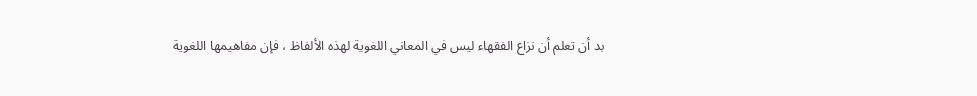بد أن تعلم أن نزاع الفقهاء ليس في المعاني اللغوية لهذه الألفاظ ، فإن مفاهيمها اللغوية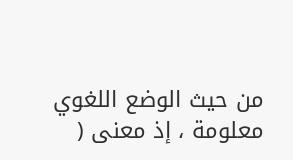من حيث الوضع اللغوي معلومة ، إذ معنى (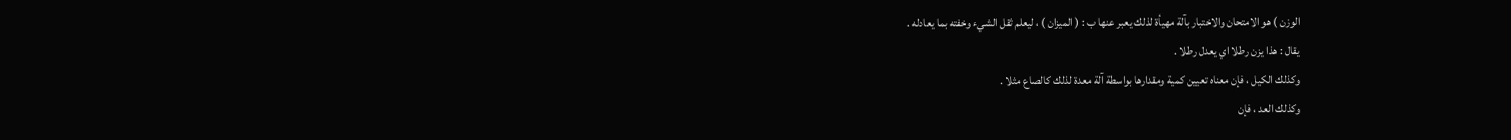الوزن ) هو الامتحان والاختبار بآلة مهيأة لذلك يعبر عنها ب : ( الميزان ) ، ليعلم ثقل الشيء وخفته بما يعادله .
يقال : هذا يزن رطلا اي يعدل رطلا .
وكذلك الكيل ، فإن معناه تعيين كمية ومقدارها بواسطة آلة معدة لذلك كالصاع مثلا .
وكذلك العد ، فإن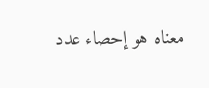معناه هو إحصاء عدد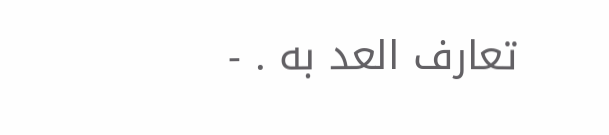تعارف العد به . -